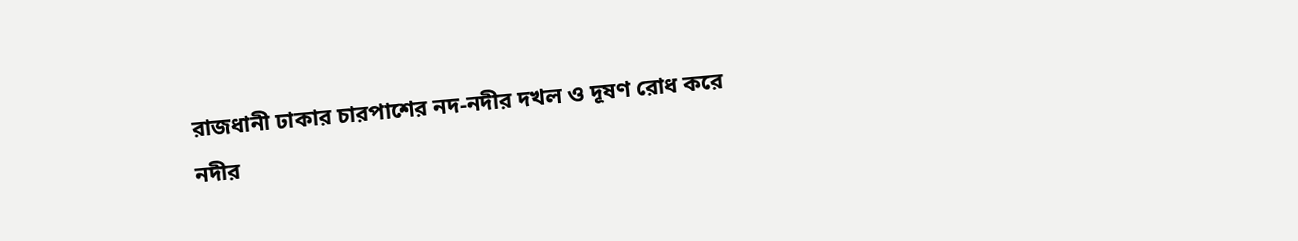রাজধানী ঢাকার চারপাশের নদ-নদীর দখল ও দূষণ রোধ করে নদীর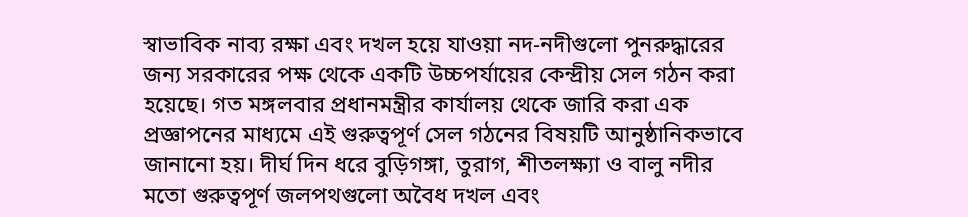স্বাভাবিক নাব্য রক্ষা এবং দখল হয়ে যাওয়া নদ-নদীগুলো পুনরুদ্ধারের জন্য সরকারের পক্ষ থেকে একটি উচ্চপর্যায়ের কেন্দ্রীয় সেল গঠন করা হয়েছে। গত মঙ্গলবার প্রধানমন্ত্রীর কার্যালয় থেকে জারি করা এক প্রজ্ঞাপনের মাধ্যমে এই গুরুত্বপূর্ণ সেল গঠনের বিষয়টি আনুষ্ঠানিকভাবে জানানো হয়। দীর্ঘ দিন ধরে বুড়িগঙ্গা, তুরাগ, শীতলক্ষ্যা ও বালু নদীর মতো গুরুত্বপূর্ণ জলপথগুলো অবৈধ দখল এবং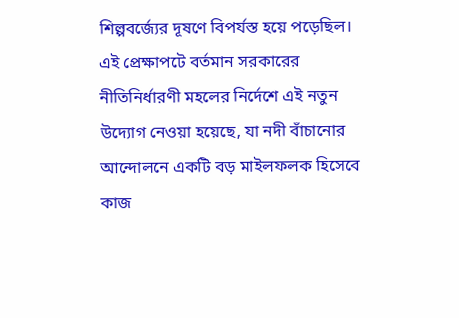শিল্পবর্জ্যের দূষণে বিপর্যস্ত হয়ে পড়েছিল। এই প্রেক্ষাপটে বর্তমান সরকারের নীতিনির্ধারণী মহলের নির্দেশে এই নতুন উদ্যোগ নেওয়া হয়েছে, যা নদী বাঁচানোর আন্দোলনে একটি বড় মাইলফলক হিসেবে কাজ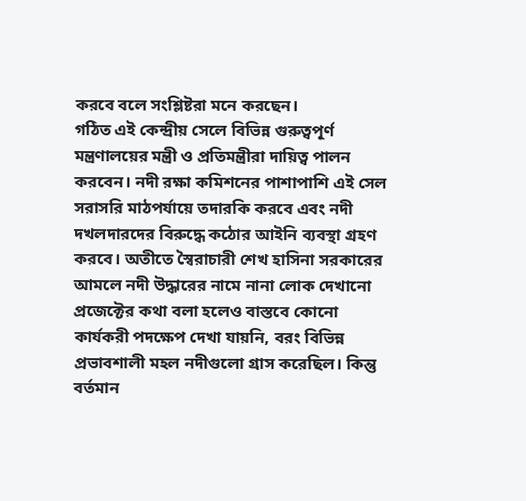করবে বলে সংশ্লিষ্টরা মনে করছেন।
গঠিত এই কেন্দ্রীয় সেলে বিভিন্ন গুরুত্বপূর্ণ মন্ত্রণালয়ের মন্ত্রী ও প্রতিমন্ত্রীরা দায়িত্ব পালন করবেন। নদী রক্ষা কমিশনের পাশাপাশি এই সেল সরাসরি মাঠপর্যায়ে তদারকি করবে এবং নদী দখলদারদের বিরুদ্ধে কঠোর আইনি ব্যবস্থা গ্রহণ করবে। অতীতে স্বৈরাচারী শেখ হাসিনা সরকারের আমলে নদী উদ্ধারের নামে নানা লোক দেখানো প্রজেক্টের কথা বলা হলেও বাস্তবে কোনো কার্যকরী পদক্ষেপ দেখা যায়নি, বরং বিভিন্ন প্রভাবশালী মহল নদীগুলো গ্রাস করেছিল। কিন্তু বর্তমান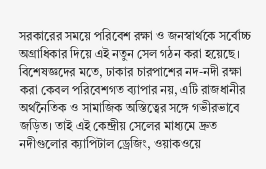সরকারের সময়ে পরিবেশ রক্ষা ও জনস্বার্থকে সর্বোচ্চ অগ্রাধিকার দিয়ে এই নতুন সেল গঠন করা হয়েছে।
বিশেষজ্ঞদের মতে, ঢাকার চারপাশের নদ-নদী রক্ষা করা কেবল পরিবেশগত ব্যাপার নয়, এটি রাজধানীর অর্থনৈতিক ও সামাজিক অস্তিত্বের সঙ্গে গভীরভাবে জড়িত। তাই এই কেন্দ্রীয় সেলের মাধ্যমে দ্রুত নদীগুলোর ক্যাপিটাল ড্রেজিং, ওয়াকওয়ে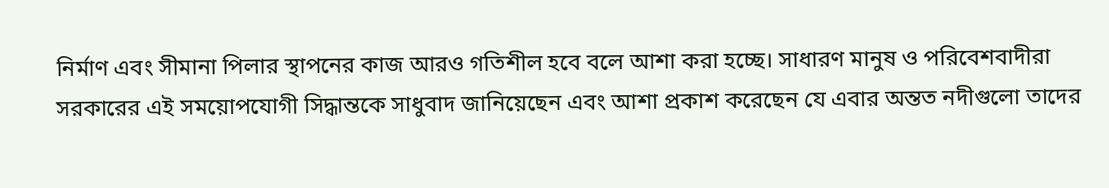নির্মাণ এবং সীমানা পিলার স্থাপনের কাজ আরও গতিশীল হবে বলে আশা করা হচ্ছে। সাধারণ মানুষ ও পরিবেশবাদীরা সরকারের এই সময়োপযোগী সিদ্ধান্তকে সাধুবাদ জানিয়েছেন এবং আশা প্রকাশ করেছেন যে এবার অন্তত নদীগুলো তাদের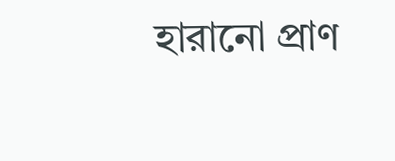হারানো প্রাণ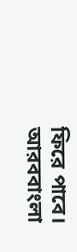ফিরে পাবে।
আরববাংলা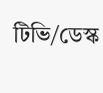টিভি/ডেস্ক